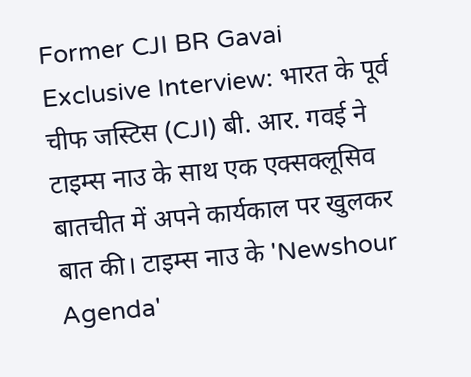Former CJI BR Gavai Exclusive Interview: भारत के पूर्व चीफ जस्टिस (CJI) बी. आर. गवई ने टाइम्स नाउ के साथ एक एक्सक्लूसिव बातचीत में अपने कार्यकाल पर खुलकर बात की। टाइम्स नाउ के 'Newshour Agenda'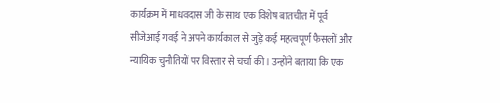कार्यक्रम में माधवदास जी के साथ एक विशेष बातचीत में पूर्व सीजेआई गवई ने अपने कार्यकाल से जुड़े कई महत्वपूर्ण फैसलों और न्यायिक चुनौतियों पर विस्तार से चर्चा की। उन्होंने बताया कि एक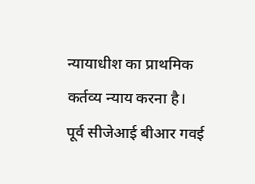न्यायाधीश का प्राथमिक कर्तव्य न्याय करना है।
पूर्व सीजेआई बीआर गवई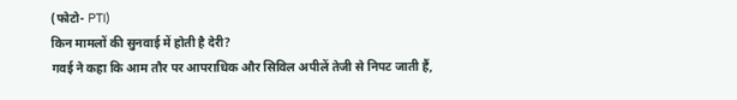(फोटो- PTI)
किन मामलों की सुनवाई में होती है देरी?
गवई ने कहा कि आम तौर पर आपराधिक और सिविल अपीलें तेजी से निपट जाती हैं,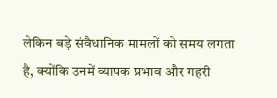लेकिन बड़े संवैधानिक मामलों को समय लगता है, क्योंकि उनमें व्यापक प्रभाव और गहरी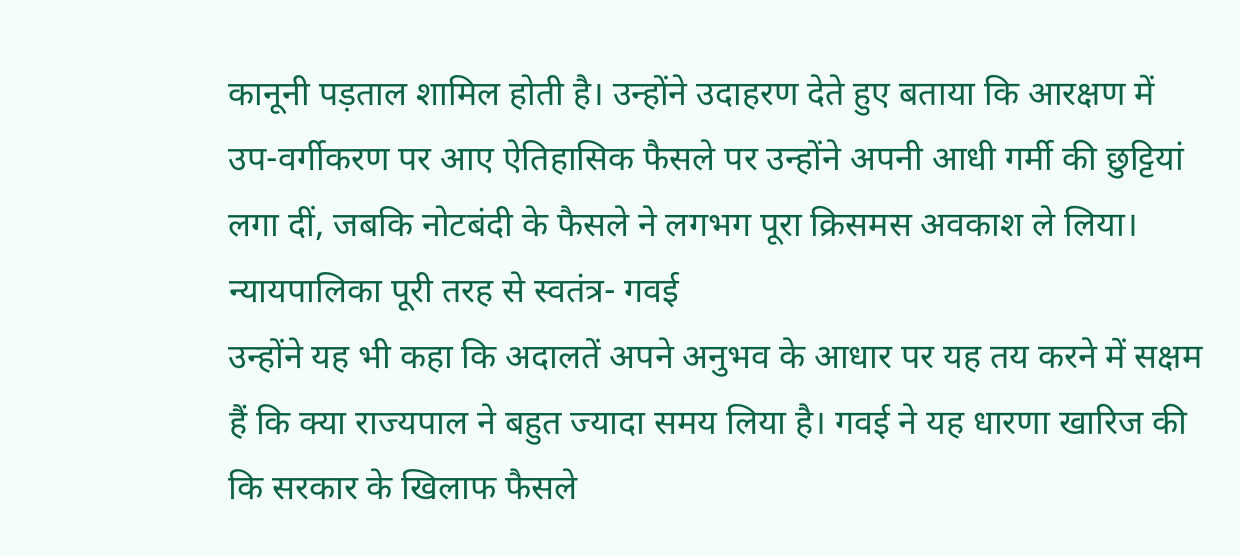कानूनी पड़ताल शामिल होती है। उन्होंने उदाहरण देते हुए बताया कि आरक्षण में उप-वर्गीकरण पर आए ऐतिहासिक फैसले पर उन्होंने अपनी आधी गर्मी की छुट्टियां लगा दीं, जबकि नोटबंदी के फैसले ने लगभग पूरा क्रिसमस अवकाश ले लिया।
न्यायपालिका पूरी तरह से स्वतंत्र- गवई
उन्होंने यह भी कहा कि अदालतें अपने अनुभव के आधार पर यह तय करने में सक्षम हैं कि क्या राज्यपाल ने बहुत ज्यादा समय लिया है। गवई ने यह धारणा खारिज की कि सरकार के खिलाफ फैसले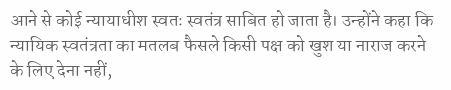आने से कोई न्यायाधीश स्वतः स्वतंत्र साबित हो जाता है। उन्होंने कहा कि न्यायिक स्वतंत्रता का मतलब फैसले किसी पक्ष को खुश या नाराज करने के लिए देना नहीं,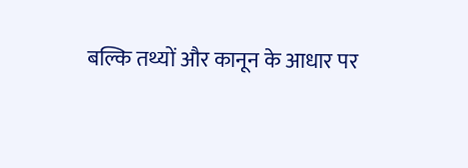बल्कि तथ्यों और कानून के आधार पर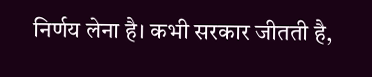निर्णय लेना है। कभी सरकार जीतती है,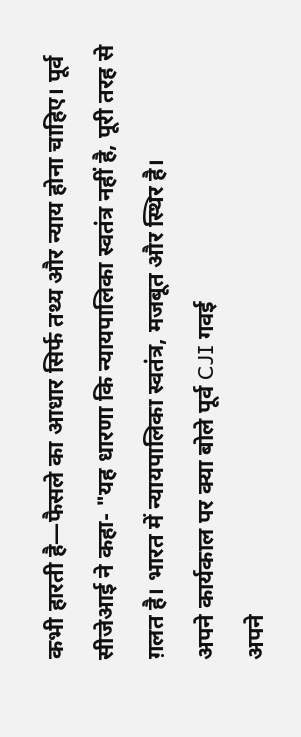कभी हारती है—फैसले का आधार सिर्फ तथ्य और न्याय होना चाहिए। पूर्व सीजेआई ने कहा- "यह धारणा कि न्यायपालिका स्वतंत्र नहीं है, पूरी तरह से ग़लत है। भारत में न्यायपालिका स्वतंत्र, मजबूत और स्थिर है।
अपने कार्यकाल पर क्या बोले पूर्व CJI गवई
अपने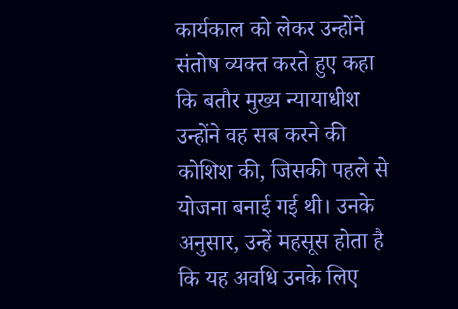कार्यकाल को लेकर उन्होंने संतोष व्यक्त करते हुए कहा कि बतौर मुख्य न्यायाधीश उन्होंने वह सब करने की कोशिश की, जिसकी पहले से योजना बनाई गई थी। उनके अनुसार, उन्हें महसूस होता है कि यह अवधि उनके लिए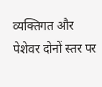व्यक्तिगत और पेशेवर दोनों स्तर पर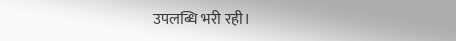उपलब्धि भरी रही।